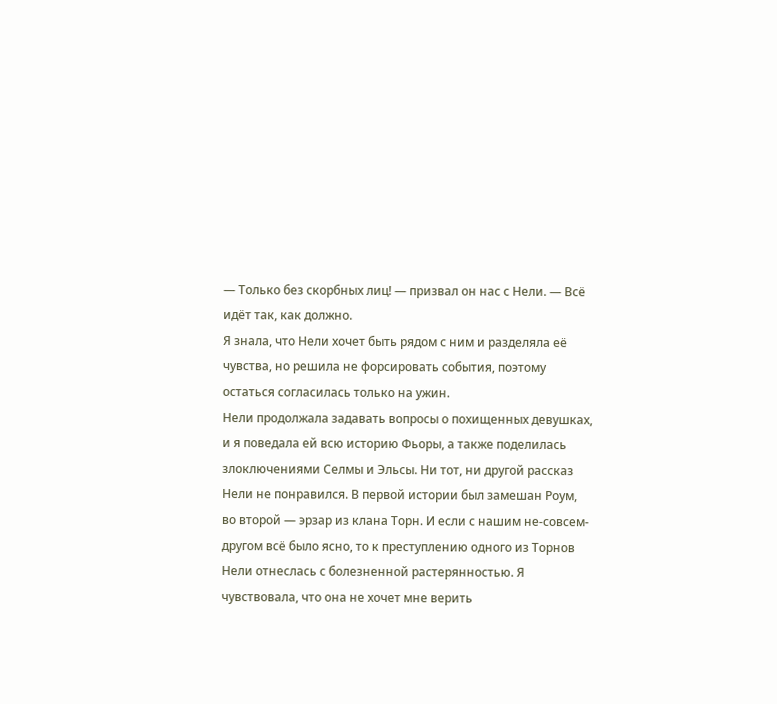— Только без скорбных лиц! — призвал он нас с Нели. — Всё идёт так, как должно.
Я знала, что Нели хочет быть рядом с ним и разделяла её чувства, но решила не форсировать события, поэтому остаться согласилась только на ужин.
Нели продолжала задавать вопросы о похищенных девушках, и я поведала ей всю историю Фьоры, а также поделилась злоключениями Селмы и Эльсы. Ни тот, ни другой рассказ Нели не понравился. В первой истории был замешан Роум, во второй — эрзар из клана Торн. И если с нашим не-совсем-другом всё было ясно, то к преступлению одного из Торнов Нели отнеслась с болезненной растерянностью. Я чувствовала, что она не хочет мне верить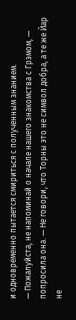и одновременно пытается смириться с полученным знанием.
— Пожалуйста, не напоминай о начале нашего знакомства с Грэмом, — попросила она. — Не говори, что Торны это не символ добра, а те же Йар не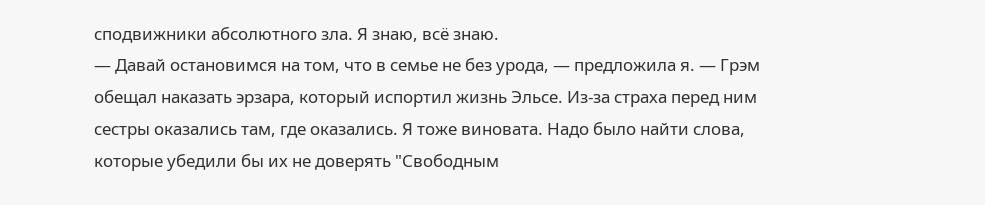сподвижники абсолютного зла. Я знаю, всё знаю.
— Давай остановимся на том, что в семье не без урода, — предложила я. — Грэм обещал наказать эрзара, который испортил жизнь Эльсе. Из-за страха перед ним сестры оказались там, где оказались. Я тоже виновата. Надо было найти слова, которые убедили бы их не доверять "Свободным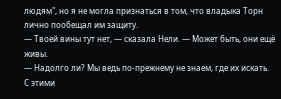людям", но я не могла признаться в том, что владыка Торн лично пообещал им защиту.
— Твоей вины тут нет, — сказала Нели. — Может быть, они ещё живы.
— Надолго ли? Мы ведь по-прежнему не знаем, где их искать.
С этими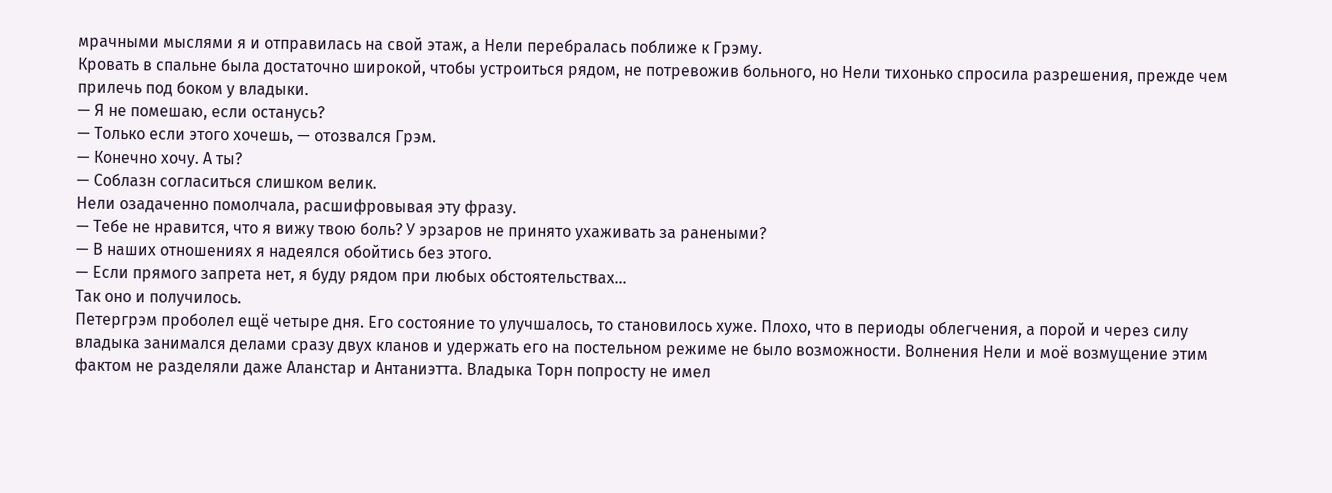мрачными мыслями я и отправилась на свой этаж, а Нели перебралась поближе к Грэму.
Кровать в спальне была достаточно широкой, чтобы устроиться рядом, не потревожив больного, но Нели тихонько спросила разрешения, прежде чем прилечь под боком у владыки.
— Я не помешаю, если останусь?
— Только если этого хочешь, — отозвался Грэм.
— Конечно хочу. А ты?
— Соблазн согласиться слишком велик.
Нели озадаченно помолчала, расшифровывая эту фразу.
— Тебе не нравится, что я вижу твою боль? У эрзаров не принято ухаживать за ранеными?
— В наших отношениях я надеялся обойтись без этого.
— Если прямого запрета нет, я буду рядом при любых обстоятельствах...
Так оно и получилось.
Петергрэм проболел ещё четыре дня. Его состояние то улучшалось, то становилось хуже. Плохо, что в периоды облегчения, а порой и через силу владыка занимался делами сразу двух кланов и удержать его на постельном режиме не было возможности. Волнения Нели и моё возмущение этим фактом не разделяли даже Аланстар и Антаниэтта. Владыка Торн попросту не имел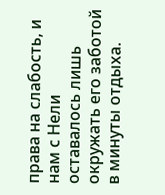права на слабость, и нам с Нели оставалось лишь окружать его заботой в минуты отдыха.